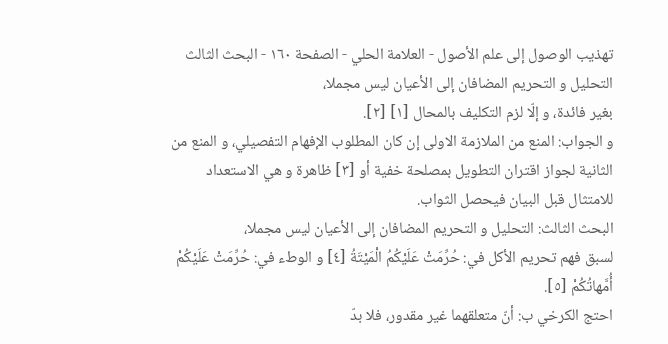تهذيب الوصول إلى علم الأصول - العلامة الحلي - الصفحة ١٦٠ - البحث الثالث التحليل و التحريم المضافان إلى الأعيان ليس مجملا،
بغير فائدة، و إلّا لزم التكليف بالمحال [١] [٢].
و الجواب: المنع من الملازمة الاولى إن كان المطلوب الإفهام التفصيلي، و المنع من الثانية لجواز اقتران التطويل بمصلحة خفية أو [٣] ظاهرة و هي الاستعداد للامتثال قبل البيان فيحصل الثواب.
البحث الثالث: التحليل و التحريم المضافان إلى الأعيان ليس مجملا،
لسبق فهم تحريم الأكل في: حُرِّمَتْ عَلَيْكُمُ الْمَيْتَةُ [٤] و الوطء في: حُرِّمَتْ عَلَيْكُمْ أُمَّهاتُكُمْ [٥].
احتج الكرخي ب: أنّ متعلقهما غير مقدور، فلا بدّ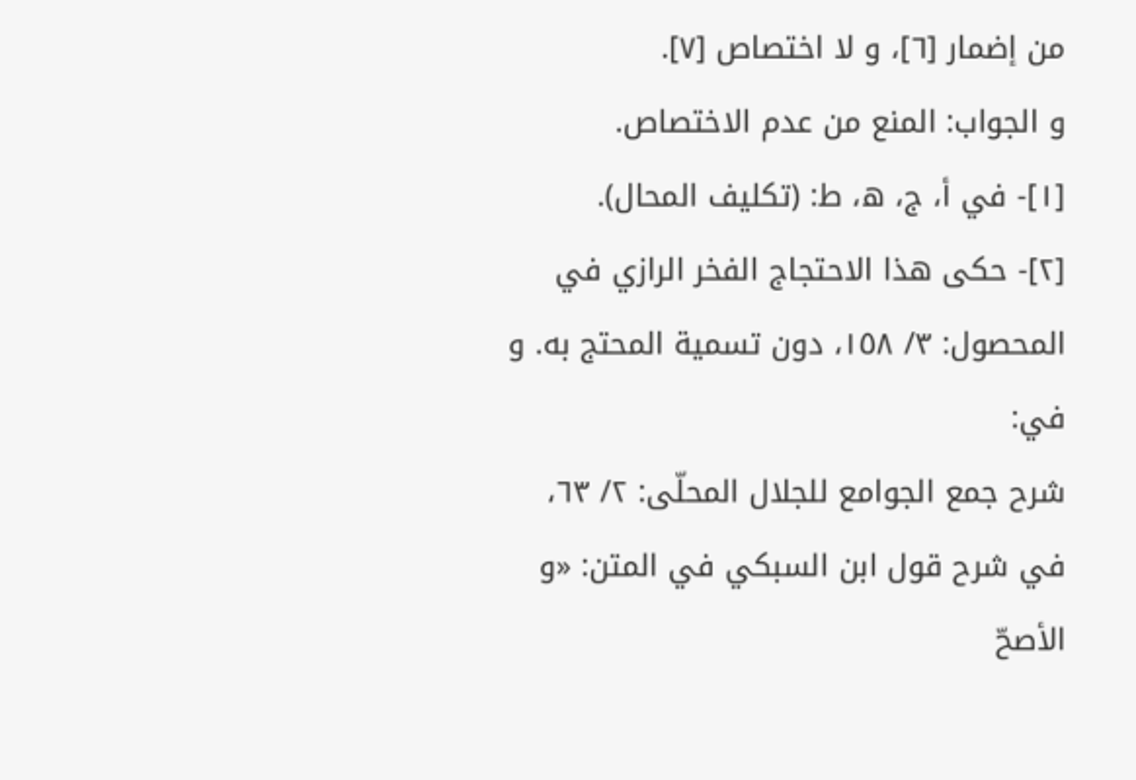من إضمار [٦]، و لا اختصاص [٧].
و الجواب: المنع من عدم الاختصاص.
[١]- في أ، ج، ه، ط: (تكليف المحال).
[٢]- حكى هذا الاحتجاج الفخر الرازي في المحصول: ٣/ ١٥٨، دون تسمية المحتج به. و في:
شرح جمع الجوامع للجلال المحلّى: ٢/ ٦٣، في شرح قول ابن السبكي في المتن: «و الأصحّ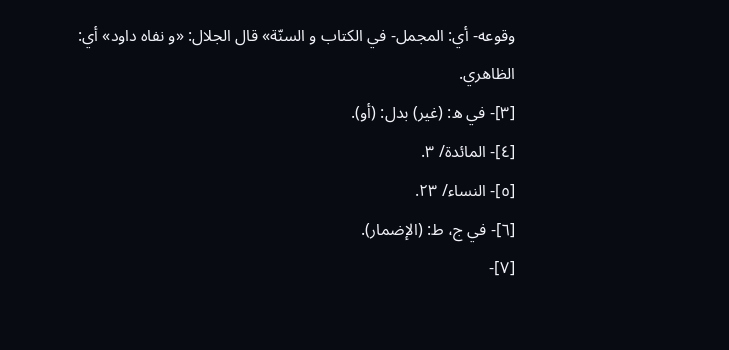وقوعه- أي: المجمل- في الكتاب و السنّة» قال الجلال: «و نفاه داود» أي: الظاهري.
[٣]- في ه: (غير) بدل: (أو).
[٤]- المائدة/ ٣.
[٥]- النساء/ ٢٣.
[٦]- في ج، ط: (الإضمار).
[٧]-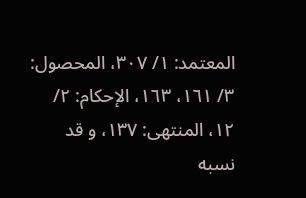المعتمد: ١/ ٣٠٧، المحصول: ٣/ ١٦١، ١٦٣، الإحكام: ٢/ ١٢، المنتهى: ١٣٧، و قد نسبه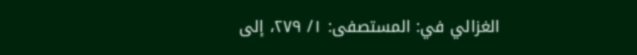الغزالي في: المستصفى: ١/ ٢٧٩، إلى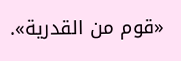«قوم من القدرية».